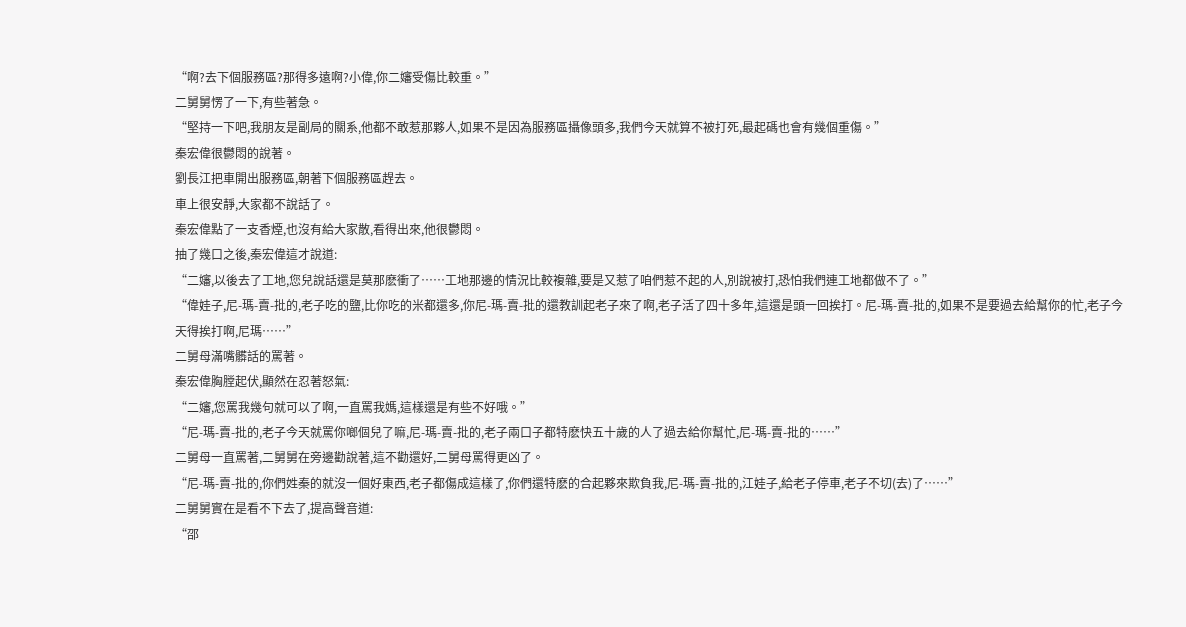“啊?去下個服務區?那得多遠啊?小偉,你二嬸受傷比較重。”
二舅舅愣了一下,有些著急。
“堅持一下吧,我朋友是副局的關系,他都不敢惹那夥人,如果不是因為服務區攝像頭多,我們今天就算不被打死,最起碼也會有幾個重傷。”
秦宏偉很鬱悶的說著。
劉長江把車開出服務區,朝著下個服務區趕去。
車上很安靜,大家都不說話了。
秦宏偉點了一支香煙,也沒有給大家散,看得出來,他很鬱悶。
抽了幾口之後,秦宏偉這才說道:
“二嬸,以後去了工地,您兒說話還是莫那麽衝了……工地那邊的情況比較複雜,要是又惹了咱們惹不起的人,別說被打,恐怕我們連工地都做不了。”
“偉娃子,尼-瑪-賣-批的,老子吃的鹽,比你吃的米都還多,你尼-瑪-賣-批的還教訓起老子來了啊,老子活了四十多年,這還是頭一回挨打。尼-瑪-賣-批的,如果不是要過去給幫你的忙,老子今天得挨打啊,尼瑪……”
二舅母滿嘴髒話的罵著。
秦宏偉胸膛起伏,顯然在忍著怒氣:
“二嬸,您罵我幾句就可以了啊,一直罵我媽,這樣還是有些不好哦。”
“尼-瑪-賣-批的,老子今天就罵你啷個兒了嘛,尼-瑪-賣-批的,老子兩口子都特麽快五十歲的人了過去給你幫忙,尼-瑪-賣-批的……”
二舅母一直罵著,二舅舅在旁邊勸說著,這不勸還好,二舅母罵得更凶了。
“尼-瑪-賣-批的,你們姓秦的就沒一個好東西,老子都傷成這樣了,你們還特麽的合起夥來欺負我,尼-瑪-賣-批的,江娃子,給老子停車,老子不切(去)了……”
二舅舅實在是看不下去了,提高聲音道:
“邵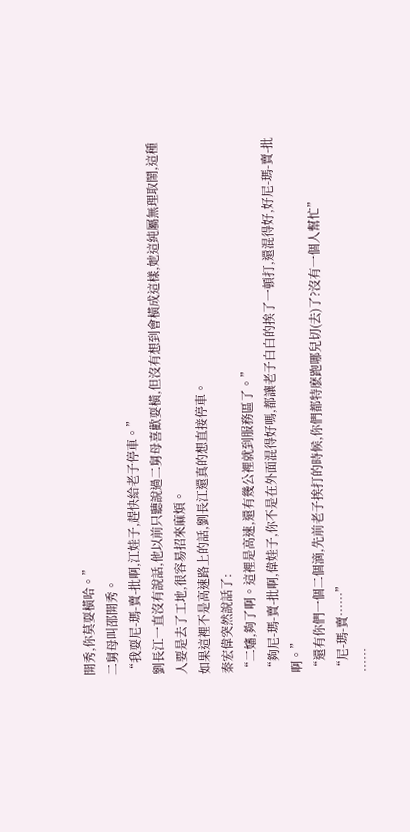開秀,你莫耍橫哈。”
二舅母叫邵開秀。
“我耍尼-瑪-賣-批啊,江娃子,趕快給老子停車。”
劉長江一直沒有說話,他以前只聽說過二舅母喜歡耍橫,但沒有想到會橫成這樣,她這純屬無理取鬧,這種人要是去了工地,很容易招來麻煩。
如果這裡不是高速路上的話,劉長江還真的想直接停車。
秦宏偉突然說話了:
“二嬸,夠了啊。這裡是高速,還有幾公裡就到服務區了。”
“夠尼-瑪-賣-批啊,偉娃子,你不是在外面混得好嗎,都讓老子白白的挨了一頓打,還混得好,好尼-瑪-賣-批啊。”
“還有你們一個二個滴,先前老子挨打的時候,你們都特麽跑哪兒切(去)了?沒有一個人幫忙”
“尼-瑪-賣……”
……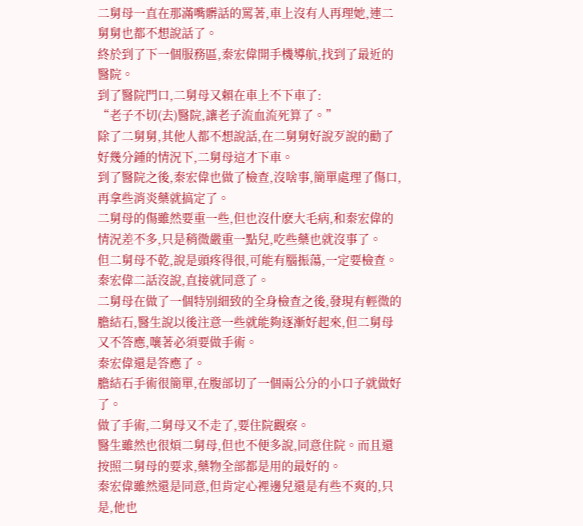二舅母一直在那滿嘴髒話的罵著,車上沒有人再理她,連二舅舅也都不想說話了。
終於到了下一個服務區,秦宏偉開手機導航,找到了最近的醫院。
到了醫院門口,二舅母又賴在車上不下車了:
“老子不切(去)醫院,讓老子流血流死算了。”
除了二舅舅,其他人都不想說話,在二舅舅好說歹說的勸了好幾分鍾的情況下,二舅母這才下車。
到了醫院之後,秦宏偉也做了檢查,沒啥事,簡單處理了傷口,再拿些消炎藥就搞定了。
二舅母的傷雖然要重一些,但也沒什麽大毛病,和秦宏偉的情況差不多,只是稍微嚴重一點兒,吃些藥也就沒事了。
但二舅母不乾,說是頭疼得很,可能有腦振蕩,一定要檢查。
秦宏偉二話沒說,直接就同意了。
二舅母在做了一個特別細致的全身檢查之後,發現有輕微的膽結石,醫生說以後注意一些就能夠逐漸好起來,但二舅母又不答應,嚷著必須要做手術。
秦宏偉還是答應了。
膽結石手術很簡單,在腹部切了一個兩公分的小口子就做好了。
做了手術,二舅母又不走了,要住院觀察。
醫生雖然也很煩二舅母,但也不便多說,同意住院。而且還按照二舅母的要求,藥物全部都是用的最好的。
秦宏偉雖然還是同意,但肯定心裡邊兒還是有些不爽的,只是,他也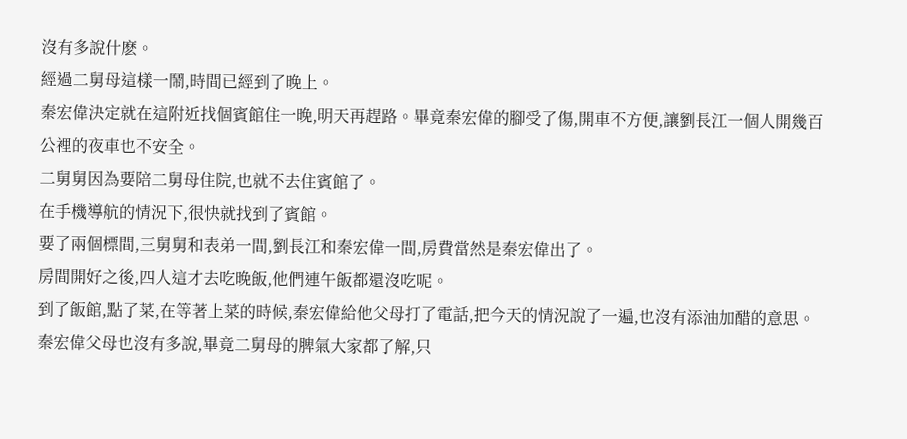沒有多說什麽。
經過二舅母這樣一鬧,時間已經到了晚上。
秦宏偉決定就在這附近找個賓館住一晚,明天再趕路。畢竟秦宏偉的腳受了傷,開車不方便,讓劉長江一個人開幾百公裡的夜車也不安全。
二舅舅因為要陪二舅母住院,也就不去住賓館了。
在手機導航的情況下,很快就找到了賓館。
要了兩個標間,三舅舅和表弟一間,劉長江和秦宏偉一間,房費當然是秦宏偉出了。
房間開好之後,四人這才去吃晚飯,他們連午飯都還沒吃呢。
到了飯館,點了菜,在等著上菜的時候,秦宏偉給他父母打了電話,把今天的情況說了一遍,也沒有添油加醋的意思。
秦宏偉父母也沒有多說,畢竟二舅母的脾氣大家都了解,只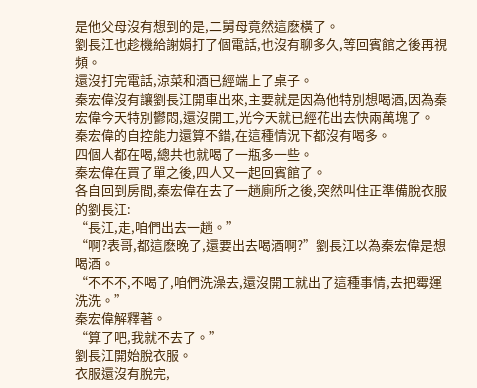是他父母沒有想到的是,二舅母竟然這麽橫了。
劉長江也趁機給謝娟打了個電話,也沒有聊多久,等回賓館之後再視頻。
還沒打完電話,涼菜和酒已經端上了桌子。
秦宏偉沒有讓劉長江開車出來,主要就是因為他特別想喝酒,因為秦宏偉今天特別鬱悶,還沒開工,光今天就已經花出去快兩萬塊了。
秦宏偉的自控能力還算不錯,在這種情況下都沒有喝多。
四個人都在喝,總共也就喝了一瓶多一些。
秦宏偉在買了單之後,四人又一起回賓館了。
各自回到房間,秦宏偉在去了一趟廁所之後,突然叫住正準備脫衣服的劉長江:
“長江,走,咱們出去一趟。”
“啊?表哥,都這麽晚了,還要出去喝酒啊?”劉長江以為秦宏偉是想喝酒。
“不不不,不喝了,咱們洗澡去,還沒開工就出了這種事情,去把霉運洗洗。”
秦宏偉解釋著。
“算了吧,我就不去了。”
劉長江開始脫衣服。
衣服還沒有脫完,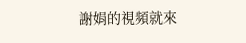謝娟的視頻就來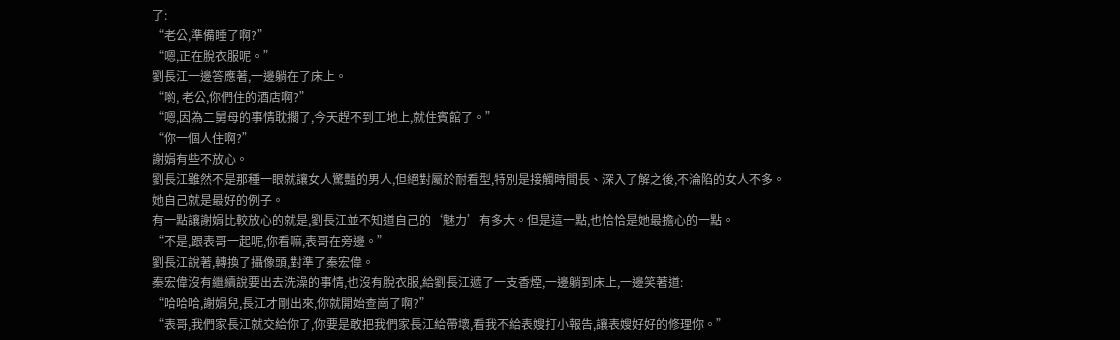了:
“老公,準備睡了啊?”
“嗯,正在脫衣服呢。”
劉長江一邊答應著,一邊躺在了床上。
“喲, 老公,你們住的酒店啊?”
“嗯,因為二舅母的事情耽擱了,今天趕不到工地上,就住賓館了。”
“你一個人住啊?”
謝娟有些不放心。
劉長江雖然不是那種一眼就讓女人驚豔的男人,但絕對屬於耐看型,特別是接觸時間長、深入了解之後,不淪陷的女人不多。
她自己就是最好的例子。
有一點讓謝娟比較放心的就是,劉長江並不知道自己的‘魅力’有多大。但是這一點,也恰恰是她最擔心的一點。
“不是,跟表哥一起呢,你看嘛,表哥在旁邊。”
劉長江說著,轉換了攝像頭,對準了秦宏偉。
秦宏偉沒有繼續說要出去洗澡的事情,也沒有脫衣服,給劉長江遞了一支香煙,一邊躺到床上,一邊笑著道:
“哈哈哈,謝娟兒,長江才剛出來,你就開始查崗了啊?”
“表哥,我們家長江就交給你了,你要是敢把我們家長江給帶壞,看我不給表嫂打小報告,讓表嫂好好的修理你。”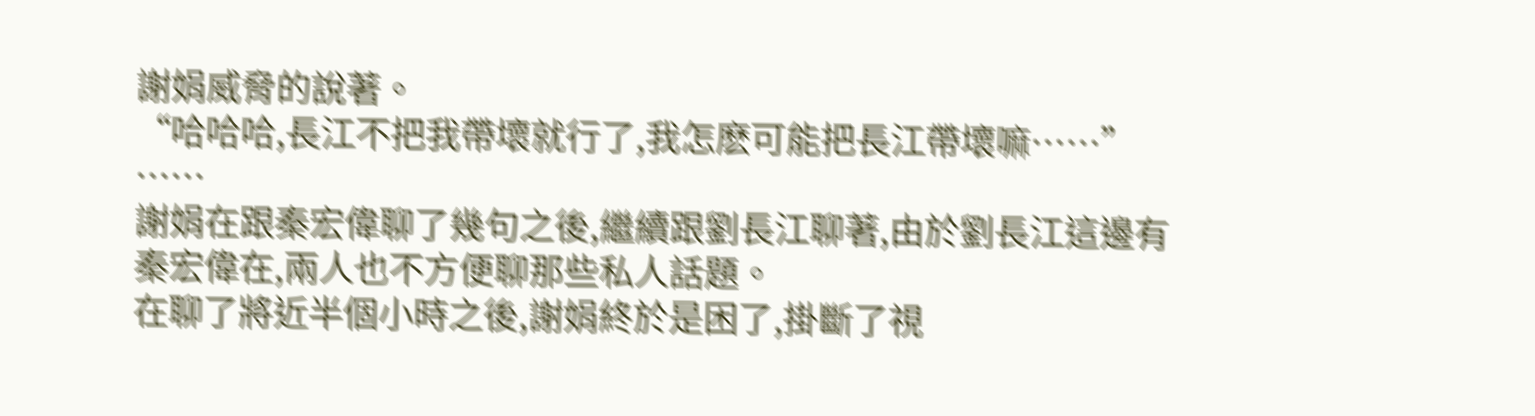謝娟威脅的說著。
“哈哈哈,長江不把我帶壞就行了,我怎麽可能把長江帶壞嘛……”
……
謝娟在跟秦宏偉聊了幾句之後,繼續跟劉長江聊著,由於劉長江這邊有秦宏偉在,兩人也不方便聊那些私人話題。
在聊了將近半個小時之後,謝娟終於是困了,掛斷了視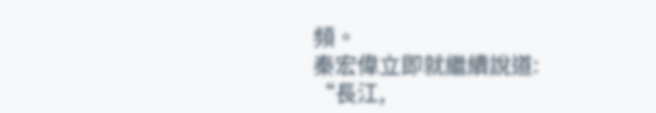頻。
秦宏偉立即就繼續說道:
“長江,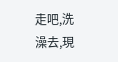走吧,洗澡去,現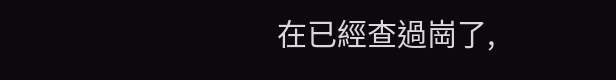在已經查過崗了,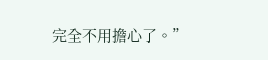完全不用擔心了。”